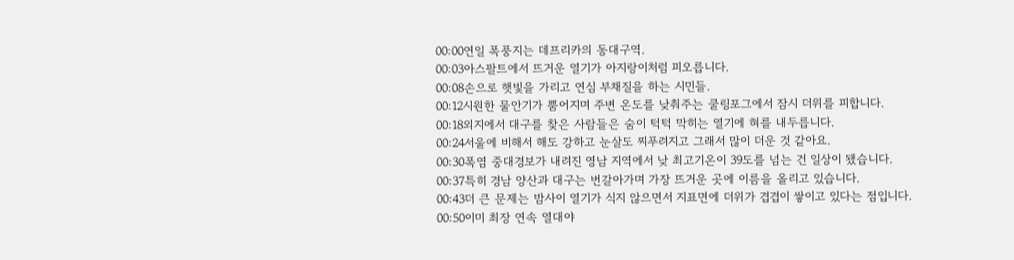00:00연일 폭풍지는 데프리카의 동대구역.
00:03아스팔트에서 뜨거운 열기가 아지랑이처럼 피오릅니다.
00:08손으로 햇빛을 가리고 연심 부채질을 하는 시민들.
00:12시원한 물안기가 뿜어지며 주변 온도를 낮춰주는 쿨링포그에서 잠시 더위를 피합니다.
00:18외지에서 대구를 찾은 사람들은 숨이 턱턱 막히는 열기에 혀를 내두릅니다.
00:24서울에 비해서 해도 강하고 눈살도 찌푸려지고 그래서 많이 더운 것 같아요.
00:30폭염 중대경보가 내려진 영남 지역에서 낮 최고기온이 39도를 넘는 건 일상이 됐습니다.
00:37특히 경남 양산과 대구는 번갈아가며 가장 뜨거운 곳에 이름을 올리고 있습니다.
00:43더 큰 문제는 밤사이 열기가 식지 않으면서 지표면에 더위가 겹겹이 쌓이고 있다는 점입니다.
00:50이미 최장 연속 열대야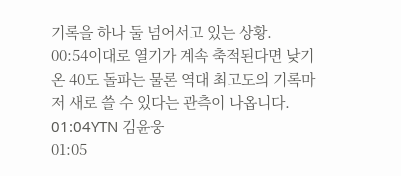기록을 하나 둘 넘어서고 있는 상황.
00:54이대로 열기가 계속 축적된다면 낮기온 40도 돌파는 물론 역대 최고도의 기록마저 새로 쓸 수 있다는 관측이 나옵니다.
01:04YTN 김윤웅
01:05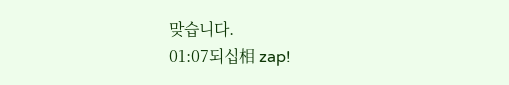맞습니다.
01:07되십相 zap!